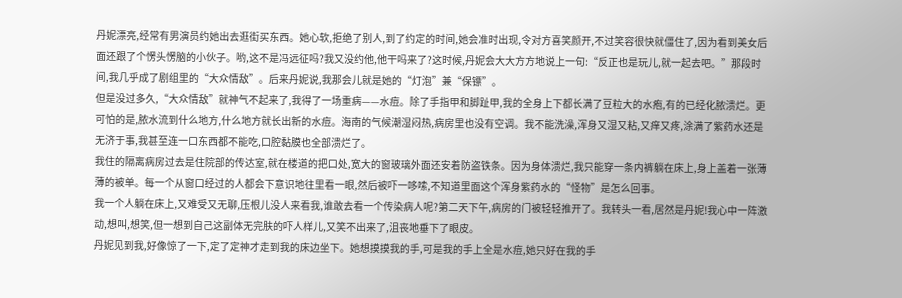丹妮漂亮,经常有男演员约她出去逛街买东西。她心软,拒绝了别人,到了约定的时间,她会准时出现,令对方喜笑颜开,不过笑容很快就僵住了,因为看到美女后面还跟了个愣头愣脑的小伙子。哟,这不是冯远征吗?我又没约他,他干吗来了?这时候,丹妮会大大方方地说上一句:“反正也是玩儿,就一起去吧。”那段时间,我几乎成了剧组里的“大众情敌”。后来丹妮说,我那会儿就是她的“灯泡”兼“保镖”。
但是没过多久,“大众情敌”就神气不起来了,我得了一场重病——水痘。除了手指甲和脚趾甲,我的全身上下都长满了豆粒大的水疱,有的已经化脓溃烂。更可怕的是,脓水流到什么地方,什么地方就长出新的水痘。海南的气候潮湿闷热,病房里也没有空调。我不能洗澡,浑身又湿又粘,又痒又疼,涂满了紫药水还是无济于事,我甚至连一口东西都不能吃,口腔黏膜也全部溃烂了。
我住的隔离病房过去是住院部的传达室,就在楼道的把口处,宽大的窗玻璃外面还安着防盗铁条。因为身体溃烂,我只能穿一条内裤躺在床上,身上盖着一张薄薄的被单。每一个从窗口经过的人都会下意识地往里看一眼,然后被吓一哆嗦,不知道里面这个浑身紫药水的“怪物”是怎么回事。
我一个人躺在床上,又难受又无聊,压根儿没人来看我,谁敢去看一个传染病人呢?第二天下午,病房的门被轻轻推开了。我转头一看,居然是丹妮!我心中一阵激动,想叫,想笑,但一想到自己这副体无完肤的吓人样儿,又笑不出来了,沮丧地垂下了眼皮。
丹妮见到我,好像惊了一下,定了定神才走到我的床边坐下。她想摸摸我的手,可是我的手上全是水痘,她只好在我的手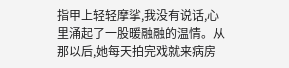指甲上轻轻摩挲,我没有说话,心里涌起了一股暖融融的温情。从那以后,她每天拍完戏就来病房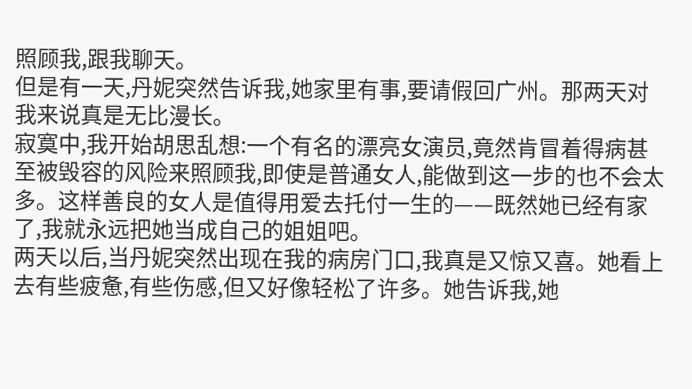照顾我,跟我聊天。
但是有一天,丹妮突然告诉我,她家里有事,要请假回广州。那两天对我来说真是无比漫长。
寂寞中,我开始胡思乱想:一个有名的漂亮女演员,竟然肯冒着得病甚至被毁容的风险来照顾我,即使是普通女人,能做到这一步的也不会太多。这样善良的女人是值得用爱去托付一生的——既然她已经有家了,我就永远把她当成自己的姐姐吧。
两天以后,当丹妮突然出现在我的病房门口,我真是又惊又喜。她看上去有些疲惫,有些伤感,但又好像轻松了许多。她告诉我,她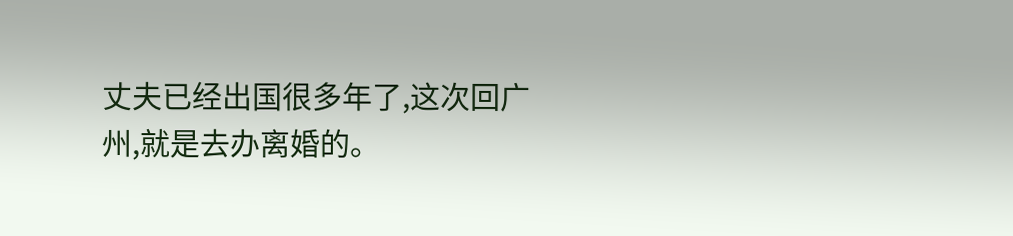丈夫已经出国很多年了,这次回广州,就是去办离婚的。